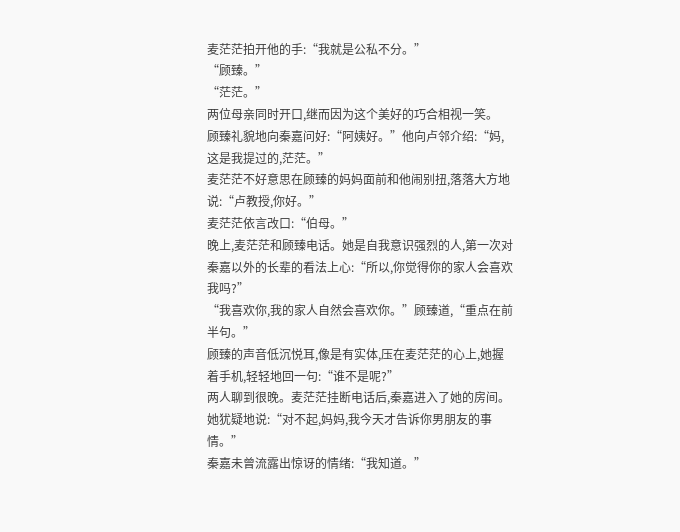麦茫茫拍开他的手:“我就是公私不分。”
“顾臻。”
“茫茫。”
两位母亲同时开口,继而因为这个美好的巧合相视一笑。
顾臻礼貌地向秦嘉问好:“阿姨好。”他向卢邻介绍:“妈,这是我提过的,茫茫。”
麦茫茫不好意思在顾臻的妈妈面前和他闹别扭,落落大方地说:“卢教授,你好。”
麦茫茫依言改口:“伯母。”
晚上,麦茫茫和顾臻电话。她是自我意识强烈的人,第一次对秦嘉以外的长辈的看法上心:“所以,你觉得你的家人会喜欢我吗?”
“我喜欢你,我的家人自然会喜欢你。”顾臻道,“重点在前半句。”
顾臻的声音低沉悦耳,像是有实体,压在麦茫茫的心上,她握着手机,轻轻地回一句:“谁不是呢?”
两人聊到很晚。麦茫茫挂断电话后,秦嘉进入了她的房间。她犹疑地说:“对不起,妈妈,我今天才告诉你男朋友的事情。”
秦嘉未曾流露出惊讶的情绪:“我知道。”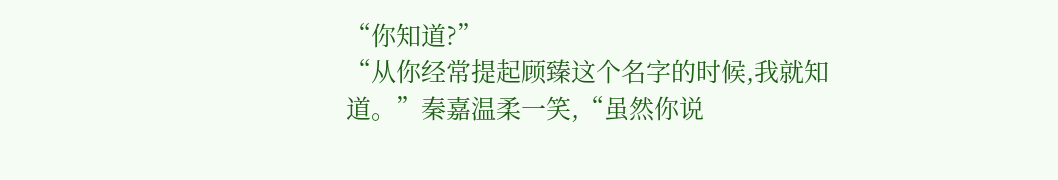“你知道?”
“从你经常提起顾臻这个名字的时候,我就知道。”秦嘉温柔一笑,“虽然你说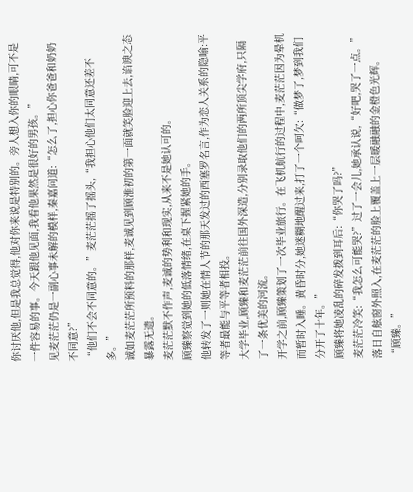你讨厌他,但是我总觉得,他对你来说是特别的。旁人想入你的眼睛,可不是一件容易的事。今天跟他见面,我看他果然是很好的男孩。”
见麦茫茫仍是一副心事未解的模样,秦嘉问道:“怎么了,担心你爸爸和奶奶不同意?”
“他们不会不同意的。”麦茫茫摇了摇头,“我担心他们太同意还差不多。”
诚如麦茫茫所预料的那样,麦诚见到顾淮初的第一面就笑脸迎上去,谄谀之态暴露无遗。
麦茫茫默不作声,麦诚的势利和现实,从来不是她认可的。
顾臻察觉到她的低落情绪,在桌下握紧她的手。
他转发了一则她在情人节的那天发过的西塞罗名言,作为恋人关系的隐喻:平等者最能与平等者相投。
大学毕业,顾臻和麦茫茫前往国外深造,分别录取他们的两所顶尖学府,只隔了一条优美的河流。
开学之前,顾臻策划了一次毕业旅行。在飞机航行的过程中,麦茫茫因为晕机而暂时入睡。黄昏时分,她迷糊地醒过来,打了一个呵欠:“做梦了,梦到我们分开了十年。”
顾臻将她凌乱的碎发拨到耳后:“你哭了吗?”
麦茫茫冷笑:“我怎么可能哭?”过了一会儿,她承认说,“好吧,哭了一点。”
落日自舷窗外照入,在麦茫茫的脸上覆盖上一层暖融融的金橙色光辉。
“顾臻。”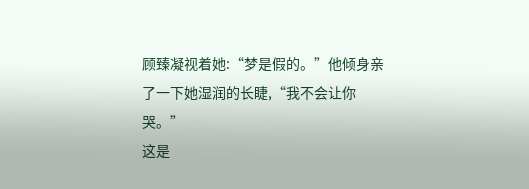顾臻凝视着她:“梦是假的。”他倾身亲了一下她湿润的长睫,“我不会让你哭。”
这是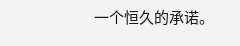一个恒久的承诺。